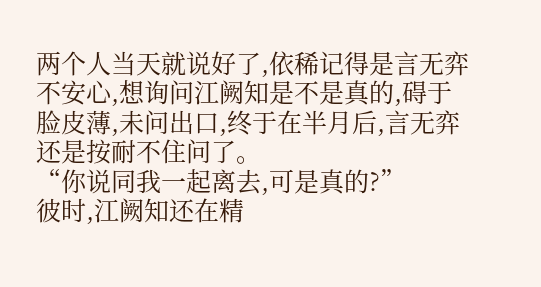两个人当天就说好了,依稀记得是言无弈不安心,想询问江阙知是不是真的,碍于脸皮薄,未问出口,终于在半月后,言无弈还是按耐不住问了。
“你说同我一起离去,可是真的?”
彼时,江阙知还在精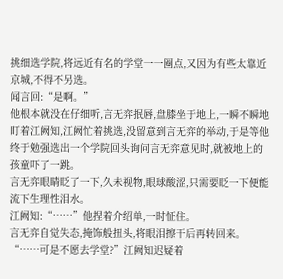挑细选学院,将远近有名的学堂一一圈点,又因为有些太靠近京城,不得不另选。
闻言回:“是啊。”
他根本就没在仔细听,言无弈抿唇,盘膝坐于地上,一瞬不瞬地盯着江阙知,江阙忙着挑选,没留意到言无弈的举动,于是等他终于勉强选出一个学院回头询问言无弈意见时,就被地上的孩童吓了一跳。
言无弈眼睛眨了一下,久未视物,眼球酸涩,只需要眨一下便能流下生理性泪水。
江阙知:“……”他捏着介绍单,一时怔住。
言无弈自觉失态,掩饰般扭头,将眼泪擦干后再转回来。
“……可是不愿去学堂?”江阙知迟疑着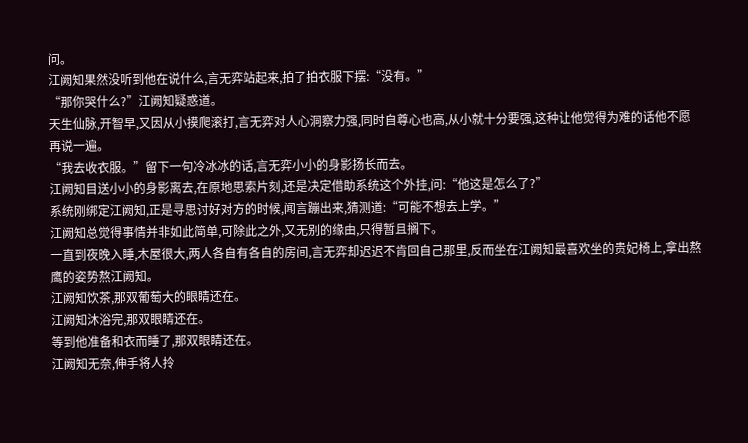问。
江阙知果然没听到他在说什么,言无弈站起来,拍了拍衣服下摆:“没有。”
“那你哭什么?”江阙知疑惑道。
天生仙脉,开智早,又因从小摸爬滚打,言无弈对人心洞察力强,同时自尊心也高,从小就十分要强,这种让他觉得为难的话他不愿再说一遍。
“我去收衣服。”留下一句冷冰冰的话,言无弈小小的身影扬长而去。
江阙知目送小小的身影离去,在原地思索片刻,还是决定借助系统这个外挂,问:“他这是怎么了?”
系统刚绑定江阙知,正是寻思讨好对方的时候,闻言蹦出来,猜测道:“可能不想去上学。”
江阙知总觉得事情并非如此简单,可除此之外,又无别的缘由,只得暂且搁下。
一直到夜晚入睡,木屋很大,两人各自有各自的房间,言无弈却迟迟不肯回自己那里,反而坐在江阙知最喜欢坐的贵妃椅上,拿出熬鹰的姿势熬江阙知。
江阙知饮茶,那双葡萄大的眼睛还在。
江阙知沐浴完,那双眼睛还在。
等到他准备和衣而睡了,那双眼睛还在。
江阙知无奈,伸手将人拎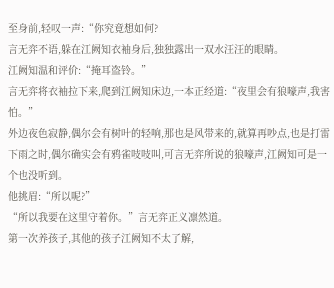至身前,轻叹一声:“你究竟想如何?
言无弈不语,躲在江阙知衣袖身后,独独露出一双水汪汪的眼睛。
江阙知温和评价:“掩耳盗铃。”
言无弈将衣袖拉下来,爬到江阙知床边,一本正经道:“夜里会有狼嚎声,我害怕。”
外边夜色寂静,偶尔会有树叶的轻响,那也是风带来的,就算再吵点,也是打雷下雨之时,偶尔确实会有鸦雀吱吱叫,可言无弈所说的狼嚎声,江阙知可是一个也没听到。
他挑眉:“所以呢?”
“所以我要在这里守着你。”言无弈正义凛然道。
第一次养孩子,其他的孩子江阙知不太了解,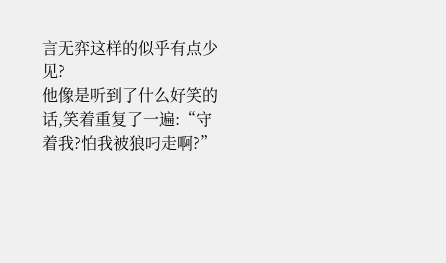言无弈这样的似乎有点少见?
他像是听到了什么好笑的话,笑着重复了一遍:“守着我?怕我被狼叼走啊?”